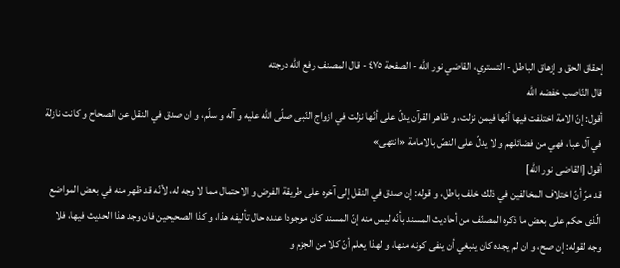إحقاق الحق و إزهاق الباطل - التستري، القاضي نور الله - الصفحة ٤٧٥ - قال المصنف رفع الله درجته
قال النّاصب خفضه اللّه
أقول: إنّ الامة اختلفت فيها أنّها فيمن نزلت، و ظاهر القرآن يدلّ على أنّها نزلت في ازواج النّبى صلّى اللّه عليه و آله و سلّم، و ان صدق في النقل عن الصحاح و كانت نازلة في آل عبا، فهي من فضائلهم و لا يدلّ على النصّ بالامامة «انتهى»
أقول [القاضى نور اللّه]
قد مرّ أنّ اختلاف المخالفين في ذلك خلف باطل، و قوله: إن صدق في النقل إلى آخره على طريقة الفرض و الاحتمال مما لا وجه له، لأنّه قد ظهر منه في بعض المواضع الّذى حكم على بعض ما ذكره المصنّف من أحاديث المسند بأنّه ليس منه إنّ المسند كان موجودا عنده حال تأليفه هذا، و كذا الصحيحين فان وجد هذا الحديث فيها، فلا وجه لقوله: إن صح، و ان لم يجده كان ينبغي أن ينفى كونه منها، و لهذا يعلم أنّ كلا من الجزم و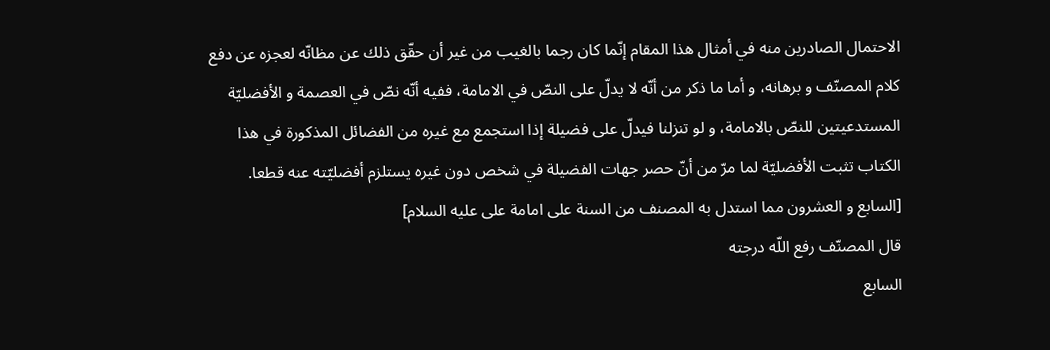الاحتمال الصادرين منه في أمثال هذا المقام إنّما كان رجما بالغيب من غير أن حقّق ذلك عن مظانّه لعجزه عن دفع كلام المصنّف و برهانه، و أما ما ذكر من أنّه لا يدلّ على النصّ في الامامة، ففيه أنّه نصّ في العصمة و الأفضليّة المستدعيتين للنصّ بالامامة، و لو تنزلنا فيدلّ على فضيلة إذا استجمع مع غيره من الفضائل المذكورة في هذا الكتاب تثبت الأفضليّة لما مرّ من أنّ حصر جهات الفضيلة في شخص دون غيره يستلزم أفضليّته عنه قطعا.
[السابع و العشرون مما استدل به المصنف من السنة على امامة على عليه السلام]
قال المصنّف رفع اللّه درجته
السابع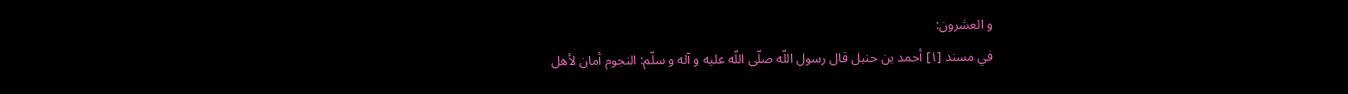و العشرون:
في مسند [١] أحمد بن حنبل قال رسول اللّه صلّى اللّه عليه و آله و سلّم: النجوم أمان لأهل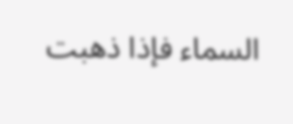السماء فإذا ذهبت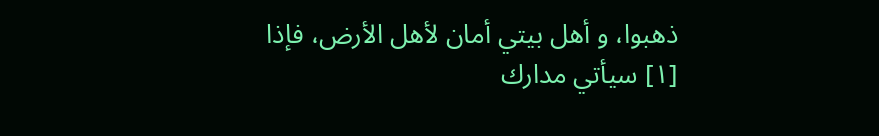ذهبوا، و أهل بيتي أمان لأهل الأرض، فإذا
[١] سيأتي مدارك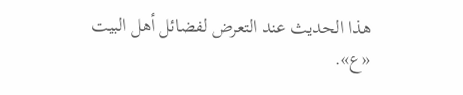هذا الحديث عند التعرض لفضائل أهل البيت «ع».